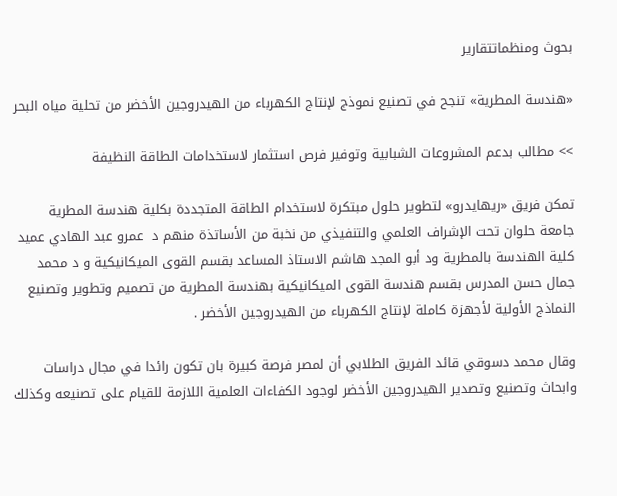بحوث ومنظماتتقارير

«هندسة المطرية» تنجح في تصنيع نموذج لإنتاج الكهرباء من الهيدروجين الأخضر من تحلية مياه البحر

>> مطالب بدعم المشروعات الشبابية وتوفير فرص استثمار لاستخدامات الطاقة النظيفة

تمكن فريق «ريهايدرو» لتطوير حلول مبتكرة لاستخدام الطاقة المتجددة بكلية هندسة المطرية جامعة حلوان تحت الإشراف العلمي والتنفيذي من نخبة من الأساتذة منهم د  عمرو عبد الهادي عميد كلية الهندسة بالمطرية ود أبو المجد هاشم الاستاذ المساعد بقسم القوى الميكانيكية و د محمد جمال حسن المدرس بقسم هندسة القوى الميكانيكية بهندسة المطرية من تصميم وتطوير وتصنيع النماذج الأولية لأجهزة كاملة لإنتاج الكهرباء من الهيدروجين الأخضر .

وقال محمد دسوقي قائد الفريق الطلابي أن لمصر فرصة كبيرة بان تكون رائدا في مجال دراسات وابحاث وتصنيع وتصدير الهيدروجين الأخضر لوجود الكفاءات العلمية اللازمة للقيام على تصنيعه وكذلك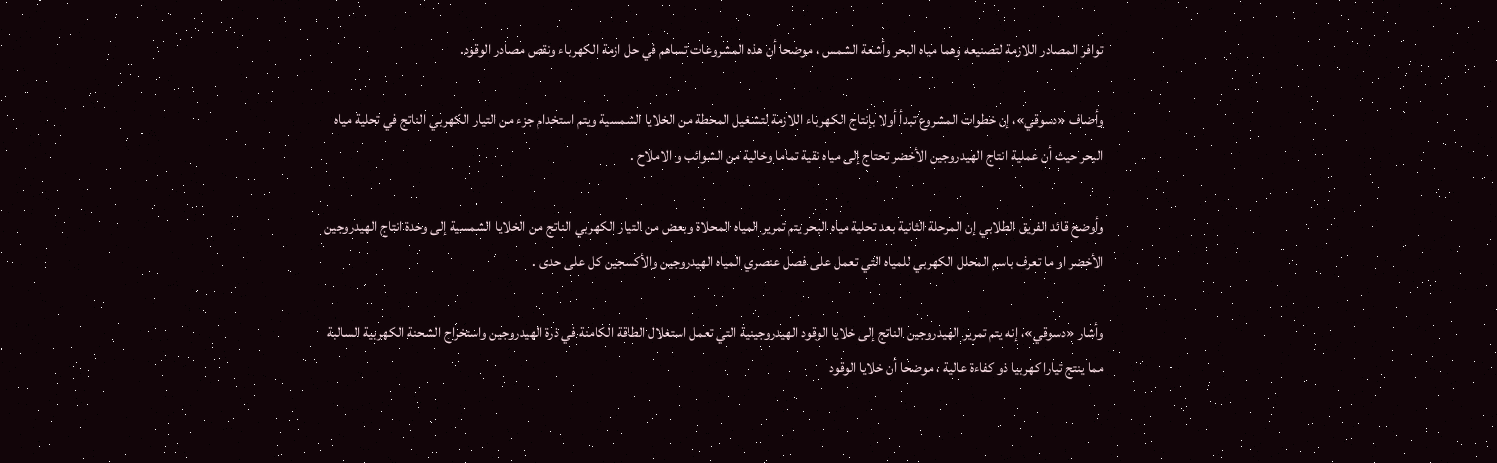توافر المصادر اللازمة لتصنيعه وهما مياه البحر وأشعة الشمس ، موضحا أن هذه المشروعات تساهم في حل ازمة الكهرباء ونقص مصادر الوقود.

وأضاف «دسوقي»، إن خطوات المشروع تبدأ أولا بإنتاج الكهرباء اللازمة لتشغيل المحطة من الخلايا الشمسية ويتم استخدام جزء من التيار الكهربي الناتج في تحلية مياه البحر حيث أن عملية انتاج الهيدروجين الأخضر تحتاج إلى مياه نقية تماما وخالية من الشوائب و الاملاح .

وأوضح قائد الفريق الطلابي إن المرحلة الثانية بعد تحلية مياه البحر يتم تمرير المياه المحلاة وبعض من التيار الكهربي الناتج من الخلايا الشمسية إلى وحدة انتاج الهيدروجين الأخضر او ما تعرف باسم المحلل الكهربي للمياه التي تعمل على فصل عنصري المياه الهيدروجين والأكسجين كل على حدى .

وأشار «دسوقي»، إنه يتم تمرير الهيدروجين الناتج إلى خلايا الوقود الهيدروجينية التي تعمل استغلال الطاقة الكامنة في ذرة الهيدروجين واستخراج الشحنة الكهربية السالبة مما ينتج تيارا كهربيا ذو كفاءة عالية ، موضحا أن خلايا الوقود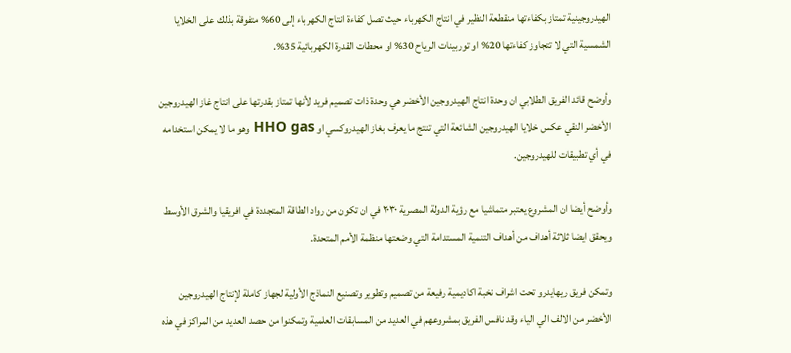الهيدروجينية تمتاز بكفاءتها منقطعة النظير في انتاج الكهرباء حيث تصل كفاءة انتاج الكهرباء إلى 60% متفوقة بذلك على الخلايا الشمسية التي لا تتجاوز كفاءتها 20% او توربينات الرياح 30% او محطات القدرة الكهربائية 35%.

وأوضح قائد الفريق الطلابي ان وحدة انتاج الهيدروجين الأخضر هي وحدة ذات تصميم فريد لأنها تمتاز بقدرتها على انتاج غاز الهيدروجين الأخضر النقي عكس خلايا الهيدروجين الشائعة التي تنتج ما يعرف بغاز الهيدروكسي او HHO gas وهو ما لا يمكن استخدامه في أي تطبيقات للهيدروجين.

وأوضح أيضا ان المشروع يعتبر متماشيا مع رؤية الدولة المصرية ٢٠٣٠ في ان تكون من رواد الطاقة المتجددة في افريقيا والشرق الأوسط ويحقق ايضا ثلاثة أهداف من أهداف التنمية المستدامة التي وضعتها منظمة الأمم المتحدة.

وتمكن فريق ريهايدرو تحت اشراف نخبة اكاديمية رفيعة من تصميم وتطوير وتصنيع النماذج الأولية لجهاز كاملة لإنتاج الهيدروجين الأخضر من الالف الي الياء وقد نافس الفريق بمشروعهم في العديد من المسابقات العلمية وتمكنوا من حصد العديد من المراكز في هذه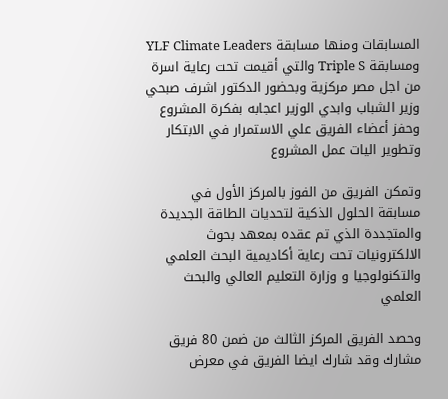المسابقات ومنها مسابقة YLF Climate Leaders  ومسابقة Triple S والتي أقيمت تحت رعاية اسرة من اجل مصر مركزية وبحضور الدكتور اشرف صبحي وزير الشباب وابدي الوزير اعجابه بفكرة المشروع وحفز أعضاء الفريق علي الاستمرار في الابتكار وتطوير اليات عمل المشروع

وتمكن الفريق من الفوز بالمركز الأول في مسابقة الحلول الذكية لتحديات الطاقة الجديدة والمتجددة الذي تم عقده بمعهد بحوث الالكترونيات تحت رعاية أكاديمية البحث العلمي والتكنولوجيا و وزارة التعليم العالي والبحث العلمي

وحصد الفريق المركز الثالث من ضمن 80 فريق مشارك وقد شارك ايضا الفريق في معرض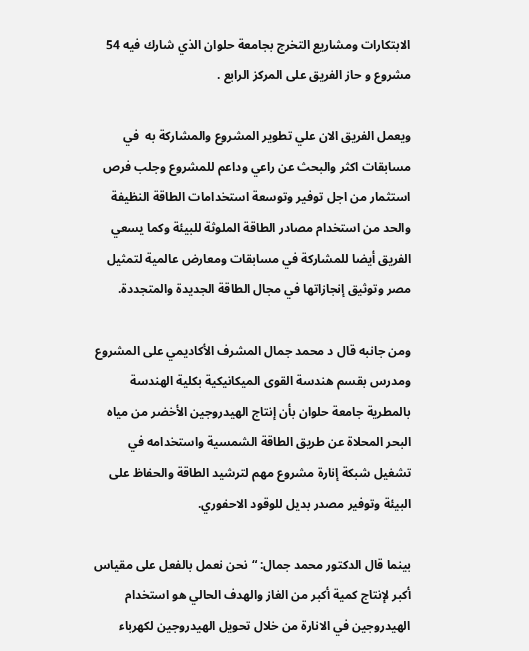الابتكارات ومشاريع التخرج بجامعة حلوان الذي شارك فيه 54 مشروع و حاز الفريق على المركز الرابع .

ويعمل الفريق الان علي تطوير المشروع والمشاركة به  في مسابقات اكثر والبحث عن راعي وداعم للمشروع وجلب فرص استثمار من اجل توفير وتوسعة استخدامات الطاقة النظيفة والحد من استخدام مصادر الطاقة الملوثة للبيئة وكما يسعي الفريق أيضا للمشاركة في مسابقات ومعارض عالمية لتمثيل مصر وتوثيق إنجازاتها في مجال الطاقة الجديدة والمتجددة.

ومن جانبه قال د محمد جمال المشرف الأكاديمي على المشروع ومدرس بقسم هندسة القوى الميكانيكية بكلية الهندسة بالمطرية جامعة حلوان بأن إنتاج الهيدروجين الأخضر من مياه البحر المحلاة عن طريق الطاقة الشمسية واستخدامه في تشغيل شبكة إنارة مشروع مهم لترشيد الطاقة والحفاظ على البيئة وتوفير مصدر بديل للوقود الاحفوري.

بينما قال الدكتور محمد جمال: “نحن نعمل بالفعل على مقياس أكبر لإنتاج كمية أكبر من الغاز والهدف الحالي هو استخدام الهيدروجين في الانارة من خلال تحويل الهيدروجين لكهرباء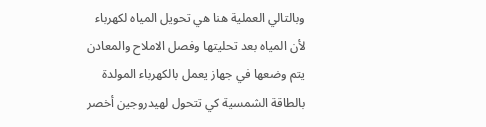وبالتالي العملية هنا هي تحويل المياه لكهرباء لأن المياه بعد تحليتها وفصل الاملاح والمعادن يتم وضعها في جهاز يعمل بالكهرباء المولدة بالطاقة الشمسية كي تتحول لهيدروجين أخصر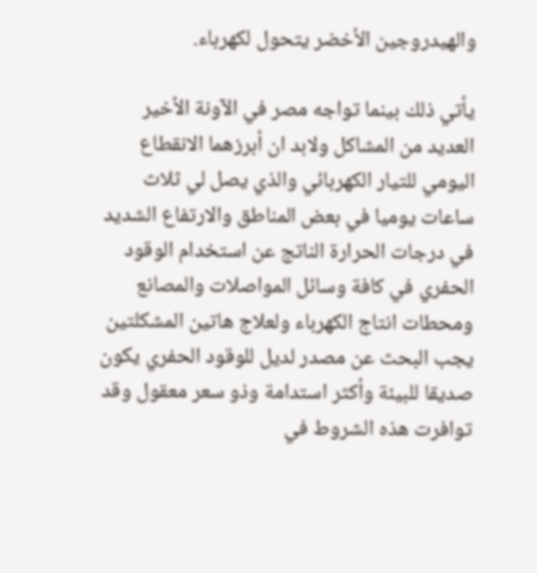والهيدروجين الأخضر يتحول لكهرباء.

يأتي ذلك بينما تواجه مصر في الآونة الأخير العديد من المشاكل ولابد ان أبرزهما الانقطاع اليومي للتيار الكهربائي والذي يصل لي ثلاث ساعات يوميا في بعض المناطق والارتفاع الشديد في درجات الحرارة الناتج عن استخدام الوقود الحفري في كافة وسائل المواصلات والمصانع ومحطات انتاج الكهرباء ولعلاج هاتين المشكلتين يجب البحث عن مصدر لديل للوقود الحفري يكون صديقا للبيئة وأكثر استدامة وذو سعر معقول وقد توافرت هذه الشروط في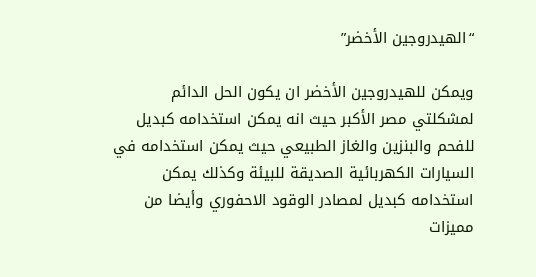“الهيدروجين الأخضر”

ويمكن للهيدروجين الأخضر ان يكون الحل الدائم لمشكلتي مصر الأكبر حيث انه يمكن استخدامه كبديل للفحم والبنزين والغاز الطبيعي حيث يمكن استخدامه في السيارات الكهربائية الصديقة للبيئة وكذلك يمكن استخدامه كبديل لمصادر الوقود الاحفوري وأيضا من مميزات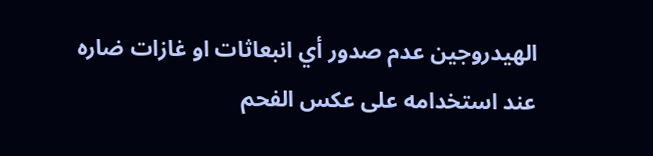الهيدروجين عدم صدور أي انبعاثات او غازات ضاره عند استخدامه على عكس الفحم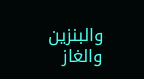والبنزين والغاز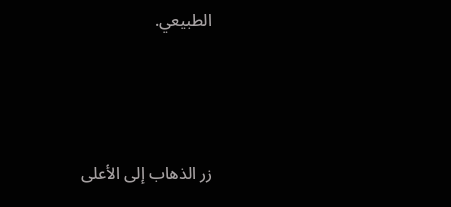الطبيعي.



زر الذهاب إلى الأعلى